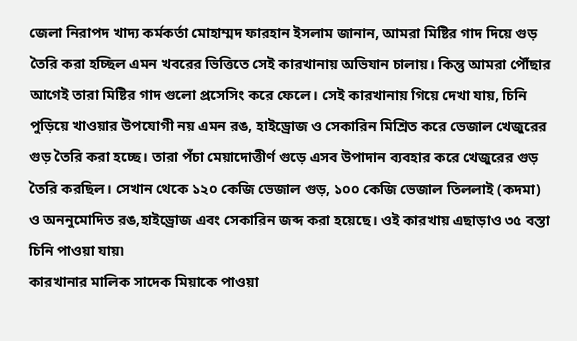জেলা নিরাপদ খাদ্য কর্মকর্তা মোহাম্মদ ফারহান ইসলাম জানান, আমরা মিষ্টির গাদ দিয়ে গুড় তৈরি করা হচ্ছিল এমন খবরের ভিত্তিতে সেই কারখানায় অভিযান চালায়। কিন্তু আমরা পৌঁছার আগেই তারা মিষ্টির গাদ গুলো প্রসেসিং করে ফেলে। সেই কারখানায় গিয়ে দেখা যায়, চিনি পুড়িয়ে খাওয়ার উপযোগী নয় এমন রঙ, হাইড্রোজ ও সেকারিন মিশ্রিত করে ভেজাল খেজুরের গুড় তৈরি করা হচ্ছে। তারা পঁচা মেয়াদোত্তীর্ণ গুড়ে এসব উপাদান ব্যবহার করে খেজুরের গুড় তৈরি করছিল। সেখান থেকে ১২০ কেজি ভেজাল গুড়, ১০০ কেজি ভেজাল তিললাই (কদমা) ও অননুমোদিত রঙ,হাইড্রোজ এবং সেকারিন জব্দ করা হয়েছে। ওই কারখায় এছাড়াও ৩৫ বস্তা চিনি পাওয়া যায়৷
কারখানার মালিক সাদেক মিয়াকে পাওয়া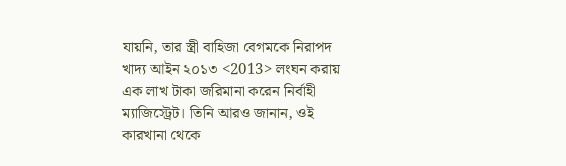যায়নি, তার স্ত্রী বাহিজা বেগমকে নিরাপদ খাদ্য আইন ২০১৩ <2013> লংঘন করায় এক লাখ টাকা জরিমানা করেন নির্বাহী ম্যাজিস্ট্রেট। তিনি আরও জানান, ওই কারখানা থেকে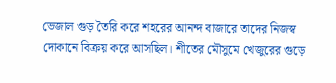ভেজাল গুড় তৈরি করে শহরের আনন্দ বাজারে তাদের নিজস্ব দোকানে বিক্রয় করে আসছিল। শীতের মৌসুমে খেজুরের গুড়ে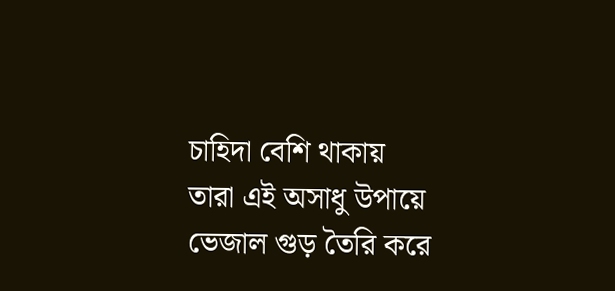চাহিদা বেশি থাকায় তারা এই অসাধু উপায়ে ভেজাল গুড় তৈরি করে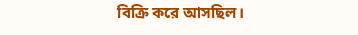বিক্রি করে আসছিল।